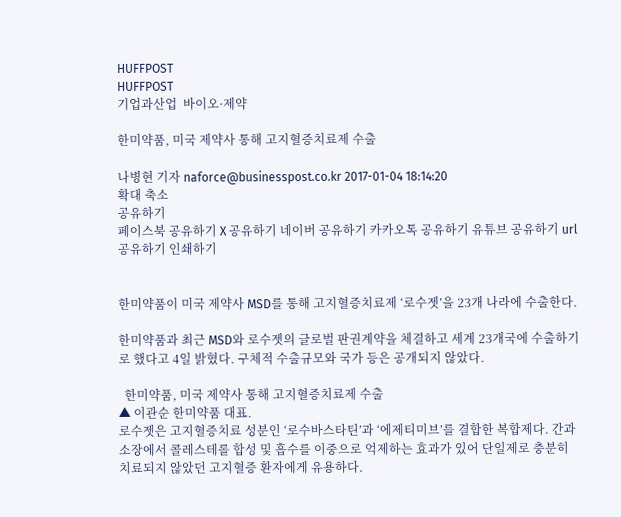HUFFPOST
HUFFPOST
기업과산업  바이오·제약

한미약품, 미국 제약사 통해 고지혈증치료제 수출

나병현 기자 naforce@businesspost.co.kr 2017-01-04 18:14:20
확대 축소
공유하기
페이스북 공유하기 X 공유하기 네이버 공유하기 카카오톡 공유하기 유튜브 공유하기 url 공유하기 인쇄하기


한미약품이 미국 제약사 MSD를 통해 고지혈증치료제 ‘로수젯’을 23개 나라에 수출한다.

한미약품과 최근 MSD와 로수젯의 글로벌 판권계약을 체결하고 세계 23개국에 수출하기로 했다고 4일 밝혔다. 구체적 수출규모와 국가 등은 공개되지 않았다.

  한미약품, 미국 제약사 통해 고지혈증치료제 수출
▲ 이관순 한미약품 대표.
로수젯은 고지혈증치료 성분인 ‘로수바스타틴’과 ‘에제티미브’를 결합한 복합제다. 간과 소장에서 콜레스테롤 합성 및 흡수를 이중으로 억제하는 효과가 있어 단일제로 충분히 치료되지 않았던 고지혈증 환자에게 유용하다.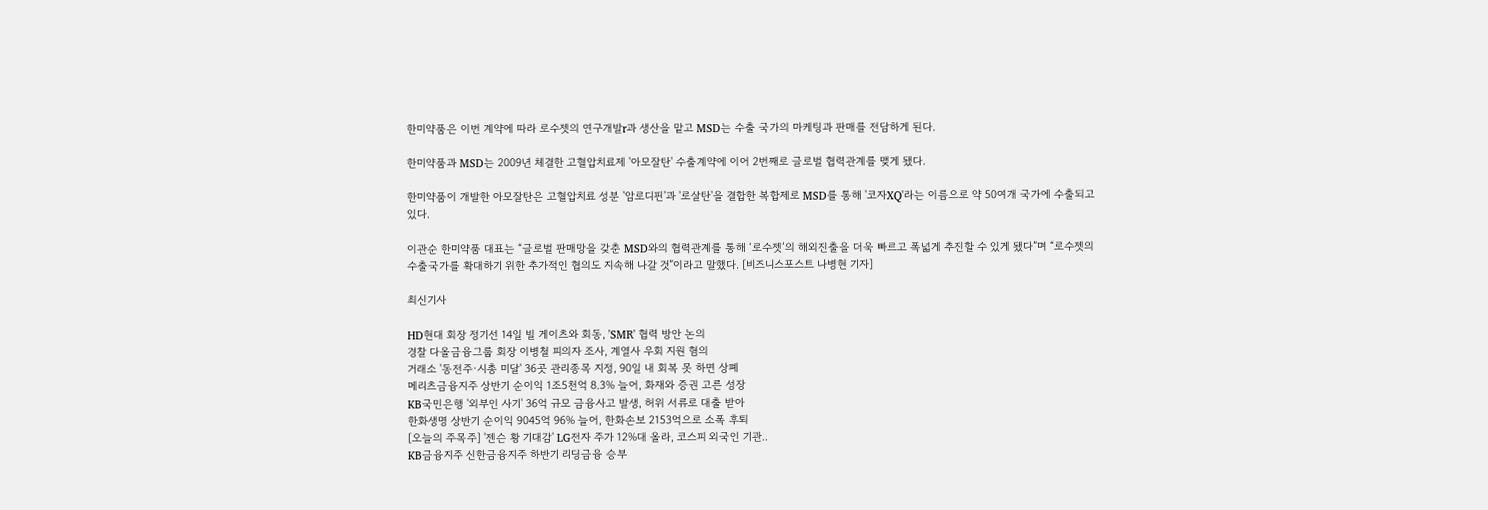한미약품은 이번 계약에 따라 로수젯의 연구개발r과 생산을 맡고 MSD는 수출 국가의 마케팅과 판매를 전담하게 된다.

한미약품과 MSD는 2009년 체결한 고혈압치료제 '아모잘탄' 수출계약에 이어 2번째로 글로벌 협력관계를 맺게 됐다.

한미약품이 개발한 아모잘탄은 고혈압치료 성분 '암로디핀'과 '로살탄'을 결합한 복합제로 MSD를 통해 '코자XQ'라는 이름으로 약 50여개 국가에 수출되고 있다.

이관순 한미약품 대표는 “글로벌 판매망을 갖춘 MSD와의 협력관계를 통해 ‘로수젯’의 해외진출을 더욱 빠르고 폭넓게 추진할 수 있게 됐다”며 “로수젯의 수출국가를 확대하기 위한 추가적인 협의도 지속해 나갈 것”이라고 말했다. [비즈니스포스트 나병현 기자]

최신기사

HD현대 회장 정기선 14일 빌 게이츠와 회동, 'SMR' 협력 방안 논의
경찰 다올금융그룹 회장 이병철 피의자 조사, 계열사 우회 지원 혐의
거래소 '동전주·시총 미달' 36곳 관리종목 지정, 90일 내 회복 못 하면 상폐
메리츠금융지주 상반기 순이익 1조5천억 8.3% 늘어, 화재와 증권 고른 성장
KB국민은행 '외부인 사기' 36억 규모 금융사고 발생, 허위 서류로 대출 받아
한화생명 상반기 순이익 9045억 96% 늘어, 한화손보 2153억으로 소폭 후퇴
[오늘의 주목주] '젠슨 황 기대감' LG전자 주가 12%대 올라, 코스피 외국인 기관..
KB금융지주 신한금융지주 하반기 리딩금융 승부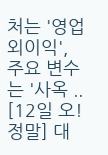처는 '영업외이익', 주요 변수는 '사옥 ..
[12일 오!정말] 대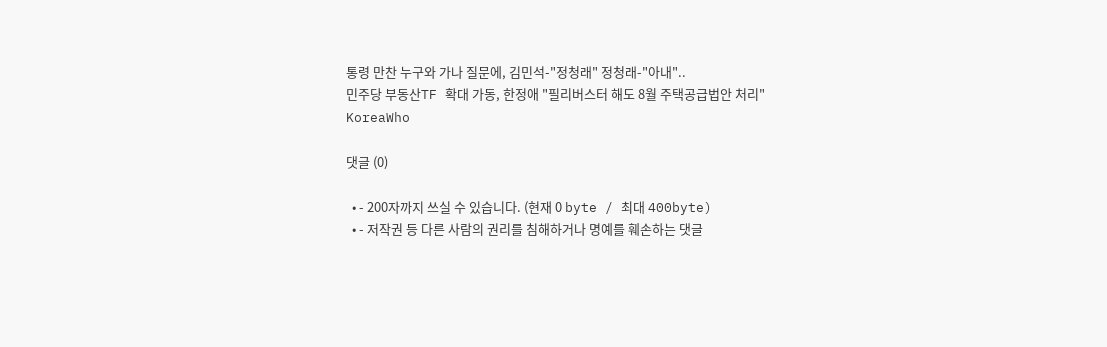통령 만찬 누구와 가나 질문에, 김민석-"정청래" 정청래-"아내"..
민주당 부동산TF 확대 가동, 한정애 "필리버스터 해도 8월 주택공급법안 처리"
KoreaWho

댓글 (0)

  • - 200자까지 쓰실 수 있습니다. (현재 0 byte / 최대 400byte)
  • - 저작권 등 다른 사람의 권리를 침해하거나 명예를 훼손하는 댓글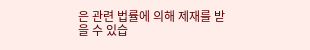은 관련 법률에 의해 제재를 받을 수 있습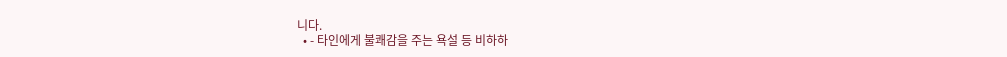니다.
  • - 타인에게 불쾌감을 주는 욕설 등 비하하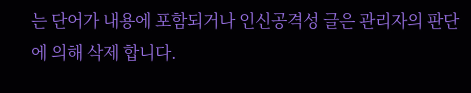는 단어가 내용에 포함되거나 인신공격성 글은 관리자의 판단에 의해 삭제 합니다.